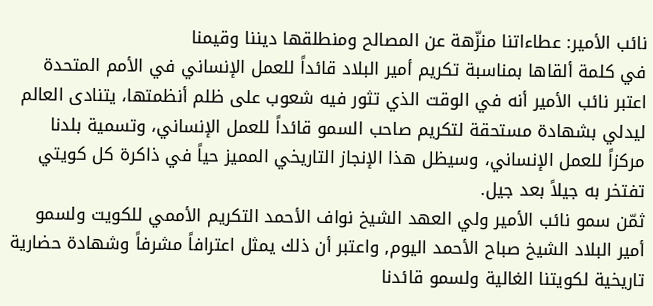نائب الأمير: عطاءاتنا منزّهة عن المصالح ومنطلقها ديننا وقيمنا
في كلمة ألقاها بمناسبة تكريم أمير البلاد قائداً للعمل الإنساني في الأمم المتحدة
اعتبر نائب الأمير أنه في الوقت الذي تثور فيه شعوب على ظلم أنظمتها، يتنادى العالم ليدلي بشهادة مستحقة لتكريم صاحب السمو قائداً للعمل الإنساني، وتسمية بلدنا مركزاً للعمل الإنساني، وسيظل هذا الإنجاز التاريخي المميز حياً في ذاكرة كل كويتي تفتخر به جيلاً بعد جيل.
ثمّن سمو نائب الأمير ولي العهد الشيخ نواف الأحمد التكريم الأممي للكويت ولسمو أمير البلاد الشيخ صباح الأحمد اليوم, واعتبر أن ذلك يمثل اعترافاً مشرفاً وشهادة حضارية تاريخية لكويتنا الغالية ولسمو قائدنا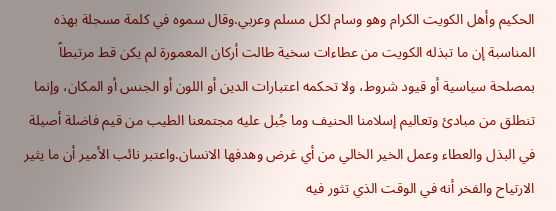الحكيم وأهل الكويت الكرام وهو وسام لكل مسلم وعربي.وقال سموه في كلمة مسجلة بهذه المناسبة إن ما تبذله الكويت من عطاءات سخية طالت أركان المعمورة لم يكن قط مرتبطاً بمصلحة سياسية أو قيود شروط، ولا تحكمه اعتبارات الدين أو اللون أو الجنس أو المكان، وإنما تنطلق من مبادئ وتعاليم إسلامنا الحنيف وما جُبل عليه مجتمعنا الطيب من قيم فاضلة أصيلة في البذل والعطاء وعمل الخير الخالي من أي غرض وهدفها الانسان.واعتبر نائب الأمير أن ما يثير الارتياح والفخر أنه في الوقت الذي تثور فيه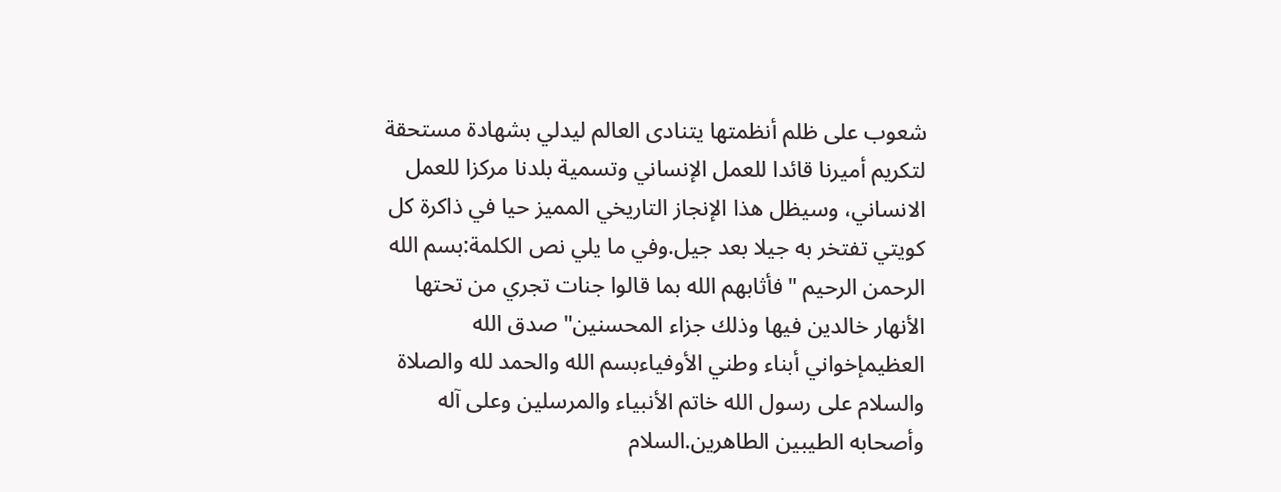شعوب على ظلم أنظمتها يتنادى العالم ليدلي بشهادة مستحقة لتكريم أميرنا قائدا للعمل الإنساني وتسمية بلدنا مركزا للعمل الانساني، وسيظل هذا الإنجاز التاريخي المميز حيا في ذاكرة كل كويتي تفتخر به جيلا بعد جيل.وفي ما يلي نص الكلمة:بسم الله الرحمن الرحيم "فأثابهم الله بما قالوا جنات تجري من تحتها الأنهار خالدين فيها وذلك جزاء المحسنين" صدق الله العظيمإخواني أبناء وطني الأوفياءبسم الله والحمد لله والصلاة والسلام على رسول الله خاتم الأنبياء والمرسلين وعلى آله وأصحابه الطيبين الطاهرين.السلام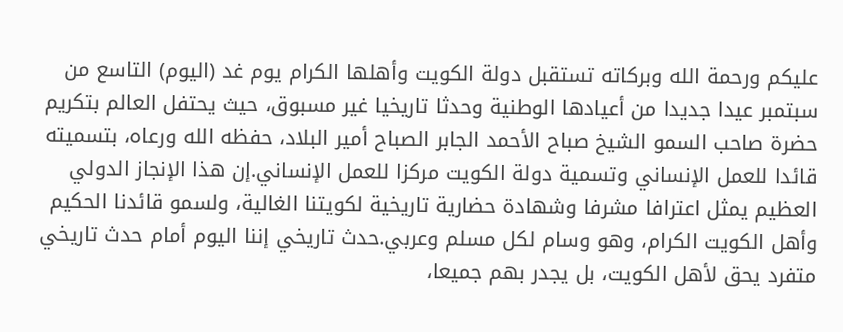عليكم ورحمة الله وبركاته تستقبل دولة الكويت وأهلها الكرام يوم غد (اليوم) التاسع من سبتمبر عيدا جديدا من أعيادها الوطنية وحدثا تاريخيا غير مسبوق، حيث يحتفل العالم بتكريم حضرة صاحب السمو الشيخ صباح الأحمد الجابر الصباح أمير البلاد، حفظه الله ورعاه، بتسميته قائدا للعمل الإنساني وتسمية دولة الكويت مركزا للعمل الإنساني.إن هذا الإنجاز الدولي العظيم يمثل اعترافا مشرفا وشهادة حضارية تاريخية لكويتنا الغالية، ولسمو قائدنا الحكيم وأهل الكويت الكرام، وهو وسام لكل مسلم وعربي.حدث تاريخي إننا اليوم أمام حدث تاريخي متفرد يحق لأهل الكويت، بل يجدر بهم جميعا،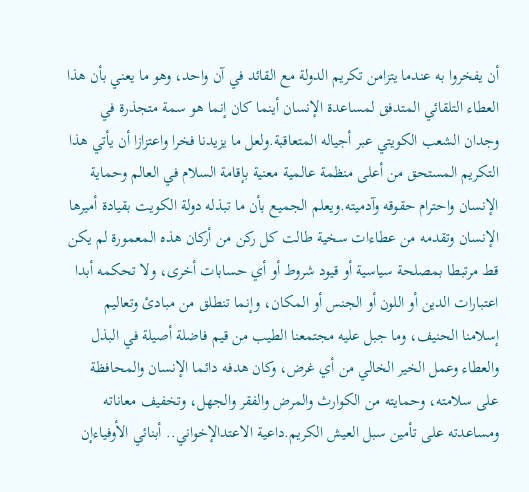أن يفخروا به عندما يتزامن تكريم الدولة مع القائد في آن واحد، وهو ما يعني بأن هذا العطاء التلقائي المتدفق لمساعدة الإنسان أينما كان إنما هو سمة متجذرة في وجدان الشعب الكويتي عبر أجياله المتعاقبة.ولعل ما يزيدنا فخرا واعتزازا أن يأتي هذا التكريم المستحق من أعلى منظمة عالمية معنية بإقامة السلام في العالم وحماية الإنسان واحترام حقوقه وآدميته.ويعلم الجميع بأن ما تبذله دولة الكويت بقيادة أميرها الإنسان وتقدمه من عطاءات سخية طالت كل ركن من أركان هذه المعمورة لم يكن قط مرتبطا بمصلحة سياسية أو قيود شروط أو أي حسابات أخرى، ولا تحكمه أبدا اعتبارات الدين أو اللون أو الجنس أو المكان، وإنما تنطلق من مبادئ وتعاليم إسلامنا الحنيف، وما جبل عليه مجتمعنا الطيب من قيم فاضلة أصيلة في البذل والعطاء وعمل الخير الخالي من أي غرض، وكان هدفه دائما الإنسان والمحافظة على سلامته، وحمايته من الكوارث والمرض والفقر والجهل، وتخفيف معاناته ومساعدته على تأمين سبل العيش الكريم.داعية الاعتدالإخواني.. أبنائي الأوفياءإن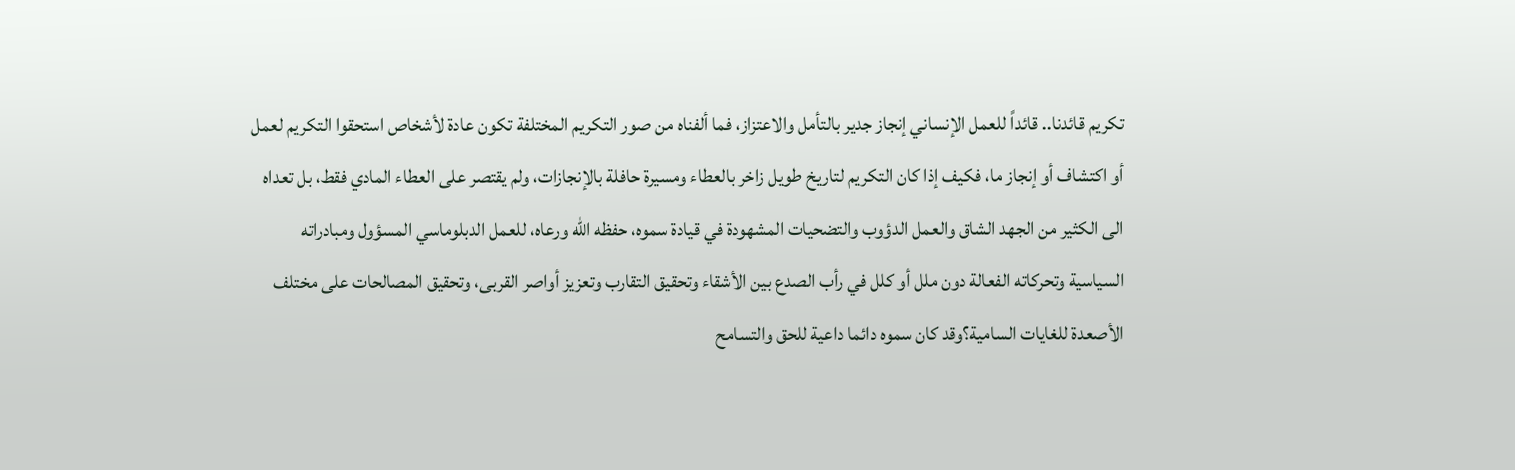تكريم قائدنا.. قائداً للعمل الإنساني إنجاز جدير بالتأمل والاعتزاز، فما ألفناه من صور التكريم المختلفة تكون عادة لأشخاص استحقوا التكريم لعمل أو اكتشاف أو إنجاز ما، فكيف إذا كان التكريم لتاريخ طويل زاخر بالعطاء ومسيرة حافلة بالإنجازات، ولم يقتصر على العطاء المادي فقط، بل تعداه الى الكثير من الجهد الشاق والعمل الدؤوب والتضحيات المشهودة في قيادة سموه، حفظه الله ورعاه، للعمل الدبلوماسي المسؤول ومبادراته السياسية وتحركاته الفعالة دون ملل أو كلل في رأب الصدع بين الأشقاء وتحقيق التقارب وتعزيز أواصر القربى، وتحقيق المصالحات على مختلف الأصعدة للغايات السامية؟وقد كان سموه دائما داعية للحق والتسامح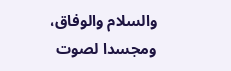والسلام والوفاق، ومجسدا لصوت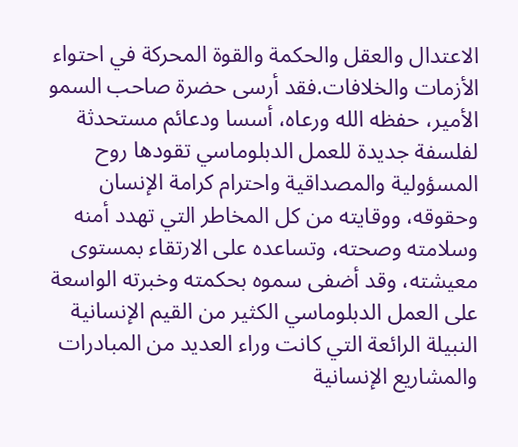الاعتدال والعقل والحكمة والقوة المحركة في احتواء الأزمات والخلافات.فقد أرسى حضرة صاحب السمو الأمير، حفظه الله ورعاه، أسسا ودعائم مستحدثة لفلسفة جديدة للعمل الدبلوماسي تقودها روح المسؤولية والمصداقية واحترام كرامة الإنسان وحقوقه، ووقايته من كل المخاطر التي تهدد أمنه وسلامته وصحته، وتساعده على الارتقاء بمستوى معيشته، وقد أضفى سموه بحكمته وخبرته الواسعة على العمل الدبلوماسي الكثير من القيم الإنسانية النبيلة الرائعة التي كانت وراء العديد من المبادرات والمشاريع الإنسانية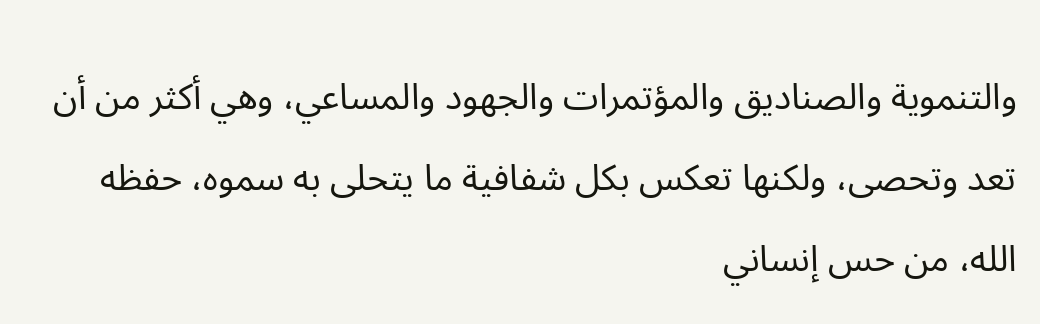والتنموية والصناديق والمؤتمرات والجهود والمساعي، وهي أكثر من أن تعد وتحصى، ولكنها تعكس بكل شفافية ما يتحلى به سموه، حفظه الله، من حس إنساني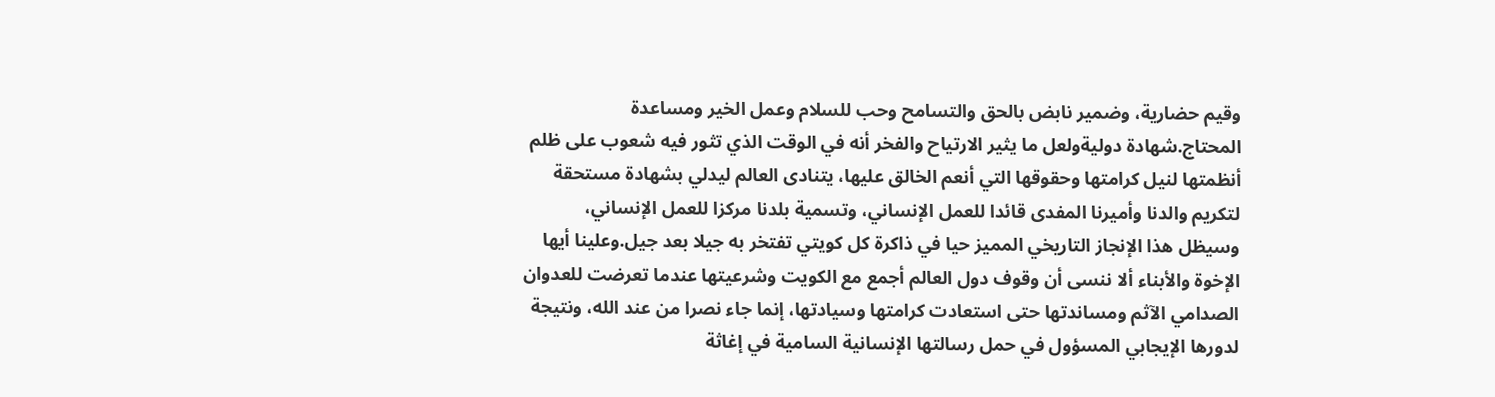وقيم حضارية، وضمير نابض بالحق والتسامح وحب للسلام وعمل الخير ومساعدة المحتاج.شهادة دوليةولعل ما يثير الارتياح والفخر أنه في الوقت الذي تثور فيه شعوب على ظلم أنظمتها لنيل كرامتها وحقوقها التي أنعم الخالق عليها، يتنادى العالم ليدلي بشهادة مستحقة لتكريم والدنا وأميرنا المفدى قائدا للعمل الإنساني، وتسمية بلدنا مركزا للعمل الإنساني، وسيظل هذا الإنجاز التاريخي المميز حيا في ذاكرة كل كويتي تفتخر به جيلا بعد جيل.وعلينا أيها الإخوة والأبناء ألا ننسى أن وقوف دول العالم أجمع مع الكويت وشرعيتها عندما تعرضت للعدوان الصدامي الآثم ومساندتها حتى استعادت كرامتها وسيادتها، إنما جاء نصرا من عند الله، ونتيجة لدورها الإيجابي المسؤول في حمل رسالتها الإنسانية السامية في إغاثة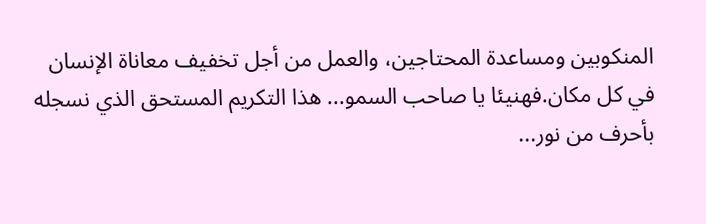المنكوبين ومساعدة المحتاجين، والعمل من أجل تخفيف معاناة الإنسان في كل مكان.فهنيئا يا صاحب السمو... هذا التكريم المستحق الذي نسجله بأحرف من نور...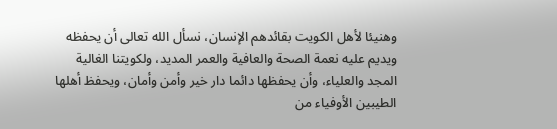وهنيئا لأهل الكويت بقائدهم الإنسان، نسأل الله تعالى أن يحفظه ويديم عليه نعمة الصحة والعافية والعمر المديد، ولكويتنا الغالية المجد والعلياء، وأن يحفظها دائما دار خير وأمن وأمان، ويحفظ أهلها الطيبين الأوفياء من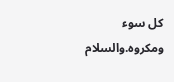كل سوء ومكروه.والسلام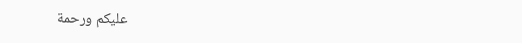عليكم ورحمة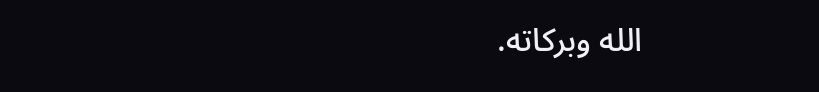الله وبركاته.